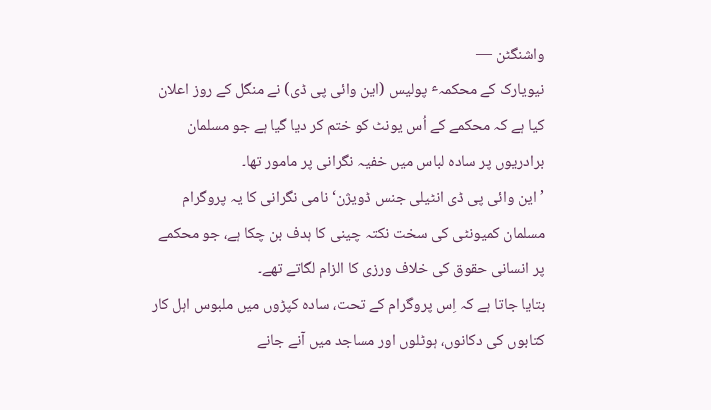واشنگٹن —
نیویارک کے محکمہٴ پولیس (این وائی پی ڈی) نے منگل کے روز اعلان کیا ہے کہ محکمے کے اُس یونٹ کو ختم کر دیا گیا ہے جو مسلمان برادریوں پر سادہ لباس میں خفیہ نگرانی پر مامور تھا۔
’این وائی پی ڈی انٹیلی جنس ڈویژن‘ نامی نگرانی کا یہ پروگرام مسلمان کمیونٹی کی سخت نکتہ چینی کا ہدف بن چکا ہے، جو محکمے پر انسانی حقوق کی خلاف ورزی کا الزام لگاتے تھے۔
بتایا جاتا ہے کہ اِس پروگرام کے تحت، سادہ کپڑوں میں ملبوس اہل کار کتابوں کی دکانوں، ہوٹلوں اور مساجد میں آنے جانے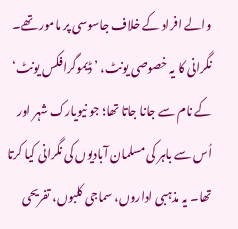والے افراد کے خلاف جاسوسی پر مامور تھے۔
نگرانی کا یہ خصوصی یونٹ، ’ڈیموگرافکس یونٹ‘ کے نام سے جانا جاتا تھا؛ جو نیویارک شہر اور اُس سے باہر کی مسلمان آبادیوں کی نگرانی کیا کرتا تھا۔ یہ مذہبی اداروں، سماجی کلبوں، تفریحی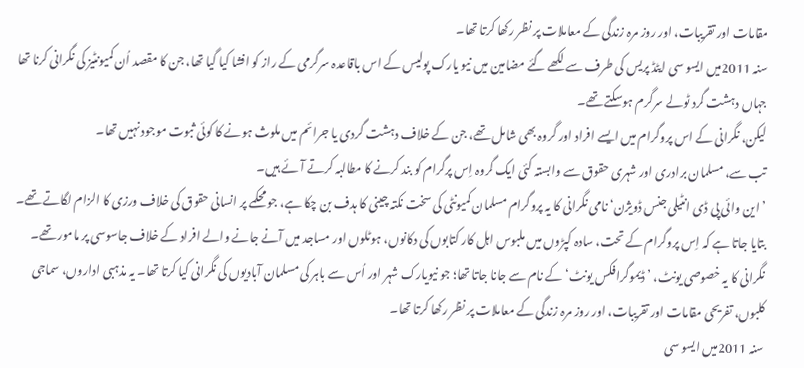مقامات اور تقریبات، اور روز مرہ زندگی کے معاملات پر نظر رکھا کرتا تھا۔
سنہ 2011میں ایسو سی ایٹڈ پریس کی طرف سے لکھے گئے مضامین میں نیو یارک پولیس کے اس باقاعدہ سرگرمی کے راز کو افشا کیا گیا تھا، جن کا مقصد اُن کمیونٹیز کی نگرانی کرنا تھا جہاں دہشت گرد ٹولے سرگرم ہوسکتے تھے۔
لیکن، نگرانی کے اس پروگرام میں ایسے افراد اور گروہ بھی شامل تھے، جن کے خلاف دہشت گردی یا جرائم میں ملوث ہونے کا کوئی ثبوت موجود نہیں تھا۔
تب سے، مسلمان برادری اور شہری حقوق سے وابستہ کئی ایک گروہ اِس پرگرام کو بند کرنے کا مطالبہ کرتے آئے ہیں۔
’این وائی پی ڈی انٹیلی جنس ڈویژن‘ نامی نگرانی کا یہ پروگرام مسلمان کمیونٹی کی سخت نکتہ چینی کا ہدف بن چکا ہے، جو محکمے پر انسانی حقوق کی خلاف ورزی کا الزام لگاتے تھے۔
بتایا جاتا ہے کہ اِس پروگرام کے تحت، سادہ کپڑوں میں ملبوس اہل کار کتابوں کی دکانوں، ہوٹلوں اور مساجد میں آنے جانے والے افراد کے خلاف جاسوسی پر مامور تھے۔
نگرانی کا یہ خصوصی یونٹ، ’ڈیموگرافکس یونٹ‘ کے نام سے جانا جاتا تھا؛ جو نیویارک شہر اور اُس سے باہر کی مسلمان آبادیوں کی نگرانی کیا کرتا تھا۔ یہ مذہبی اداروں، سماجی کلبوں، تفریحی مقامات اور تقریبات، اور روز مرہ زندگی کے معاملات پر نظر رکھا کرتا تھا۔
سنہ 2011میں ایسو سی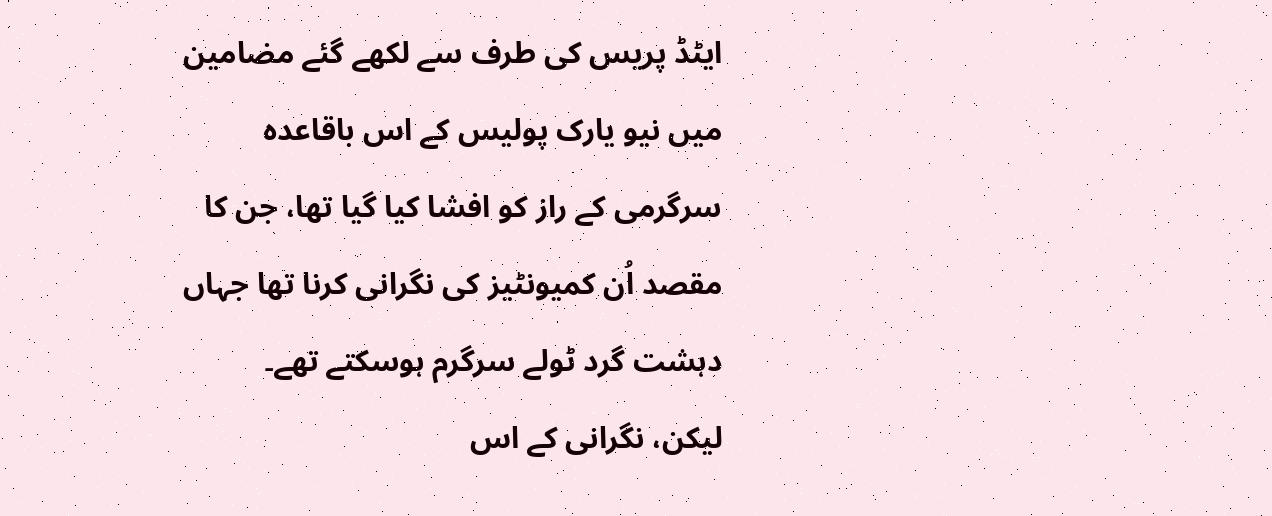ایٹڈ پریس کی طرف سے لکھے گئے مضامین میں نیو یارک پولیس کے اس باقاعدہ سرگرمی کے راز کو افشا کیا گیا تھا، جن کا مقصد اُن کمیونٹیز کی نگرانی کرنا تھا جہاں دہشت گرد ٹولے سرگرم ہوسکتے تھے۔
لیکن، نگرانی کے اس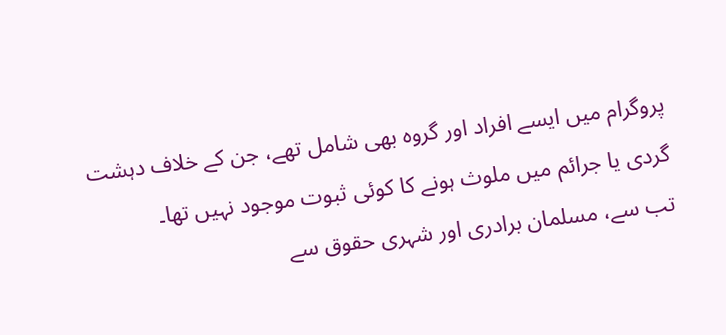پروگرام میں ایسے افراد اور گروہ بھی شامل تھے، جن کے خلاف دہشت گردی یا جرائم میں ملوث ہونے کا کوئی ثبوت موجود نہیں تھا۔
تب سے، مسلمان برادری اور شہری حقوق سے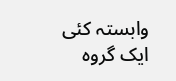وابستہ کئی ایک گروہ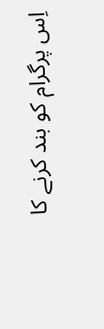اِس پرگرام کو بند کرنے کا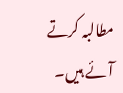مطالبہ کرتے آئے ہیں۔